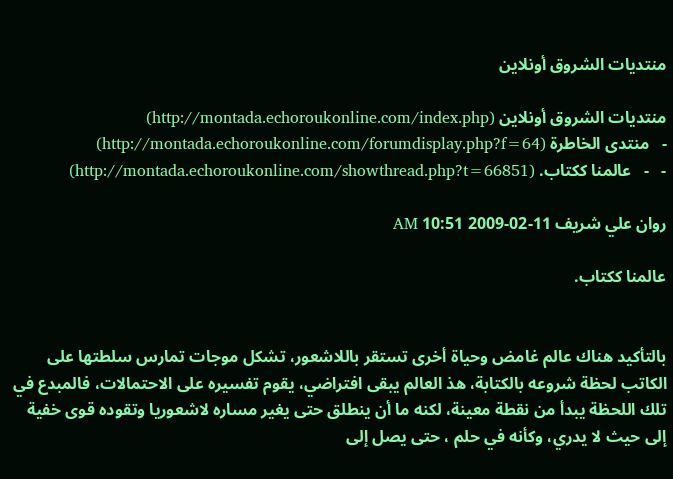منتديات الشروق أونلاين

منتديات الشروق أونلاين (http://montada.echoroukonline.com/index.php)
-   منتدى الخاطرة (http://montada.echoroukonline.com/forumdisplay.php?f=64)
-   -   عالمنا ككتاب. (http://montada.echoroukonline.com/showthread.php?t=66851)

روان علي شريف 11-02-2009 10:51 AM

عالمنا ككتاب.


بالتأكيد هناك عالم غامض وحياة أخرى تستقر باللاشعور، تشكل موجات تمارس سلطتها على الكاتب لحظة شروعه بالكتابة، هذ العالم يبقى افتراضي، يقوم تفسيره على الاحتمالات، فالمبدع في تلك اللحظة يبدأ من نقطة معينة، لكنه ما أن ينطلق حتى يغير مساره لاشعوريا وتقوده قوى خفية إلى حيث لا يدري، وكأنه في حلم ، حتى يصل إلى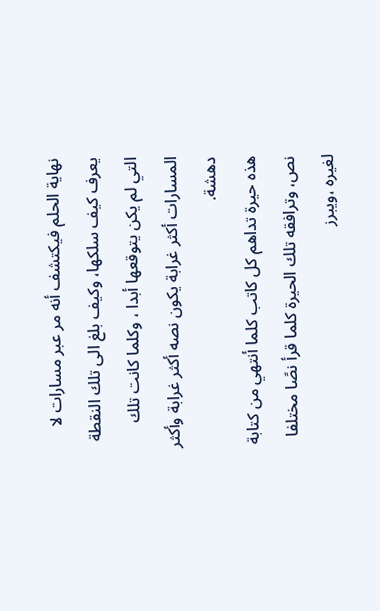نهاية الحلم فيكتشف أنه مر عبر مسارات لا يعرف كيف سلكها، وكيف بلغ الى تلك النقطة التي لم يكن يتوقعها أبدا ، وكلما كانت تلك المسارات أكثر غرابة يكون نصه أكثر غرابة وأكثر دهشة.
هذه حيرة تداهم كل كاتب كلما أنتهي من كتابة نص، وترافقه تلك الحيرة كلما قرأ نصًا مختلفا لغيره ،ويبرز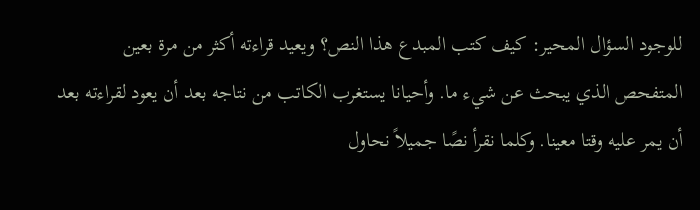للوجود السؤال المحير: كيف كتب المبدع هذا النص؟ ويعيد قراءته أكثر من مرة بعين المتفحص الذي يبحث عن شيء ما. وأحيانا يستغرب الكاتب من نتاجه بعد أن يعود لقراءته بعد أن يمر عليه وقتا معينا. وكلما نقرأ نصًا جميلاً نحاول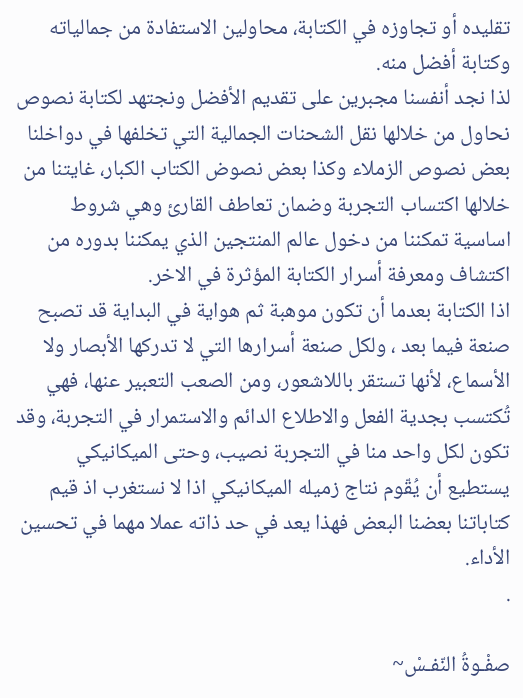تقليده أو تجاوزه في الكتابة، محاولين الاستفادة من جمالياته وكتابة أفضل منه.
لذا نجد أنفسنا مجبرين على تقديم الأفضل ونجتهد لكتابة نصوص نحاول من خلالها نقل الشحنات الجمالية التي تخلفها في دواخلنا بعض نصوص الزملاء وكذا بعض نصوض الكتاب الكبار، غايتنا من خلالها اكتساب التجربة وضمان تعاطف القارئ وهي شروط اساسية تمكننا من دخول عالم المنتجين الذي يمكننا بدوره من اكتشاف ومعرفة أسرار الكتابة المؤثرة في الاخر.
اذا الكتابة بعدما أن تكون موهبة ثم هواية في البداية قد تصبح صنعة فيما بعد ، ولكل صنعة أسرارها التي لا تدركها الأبصار ولا الأسماع، لأنها تستقر باللاشعور، ومن الصعب التعبير عنها، فهي تُكتسب بجدية الفعل والاطلاع الدائم والاستمرار في التجربة، وقد تكون لكل واحد منا في التجربة نصيب، وحتى الميكانيكي يستطيع أن يُقّوم نتاج زميله الميكانيكي اذا لا نستغرب اذ قيم كتاباتنا بعضنا البعض فهذا يعد في حد ذاته عملا مهما في تحسين الأداء.
.

صفْـوةُ النّفـسْ~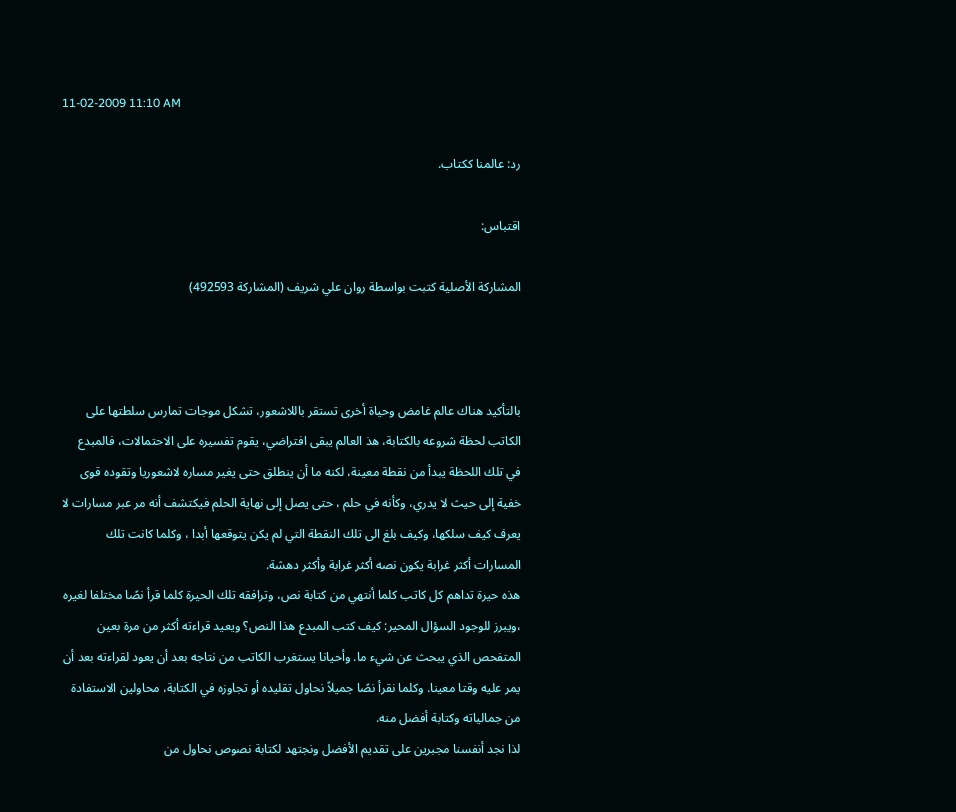11-02-2009 11:10 AM

رد: عالمنا ككتاب.

اقتباس:

المشاركة الأصلية كتبت بواسطة روان علي شريف (المشاركة 492593)



بالتأكيد هناك عالم غامض وحياة أخرى تستقر باللاشعور، تشكل موجات تمارس سلطتها على الكاتب لحظة شروعه بالكتابة، هذ العالم يبقى افتراضي، يقوم تفسيره على الاحتمالات، فالمبدع في تلك اللحظة يبدأ من نقطة معينة، لكنه ما أن ينطلق حتى يغير مساره لاشعوريا وتقوده قوى خفية إلى حيث لا يدري، وكأنه في حلم ، حتى يصل إلى نهاية الحلم فيكتشف أنه مر عبر مسارات لا يعرف كيف سلكها، وكيف بلغ الى تلك النقطة التي لم يكن يتوقعها أبدا ، وكلما كانت تلك المسارات أكثر غرابة يكون نصه أكثر غرابة وأكثر دهشة.
هذه حيرة تداهم كل كاتب كلما أنتهي من كتابة نص، وترافقه تلك الحيرة كلما قرأ نصًا مختلفا لغيره ،ويبرز للوجود السؤال المحير: كيف كتب المبدع هذا النص؟ ويعيد قراءته أكثر من مرة بعين المتفحص الذي يبحث عن شيء ما. وأحيانا يستغرب الكاتب من نتاجه بعد أن يعود لقراءته بعد أن يمر عليه وقتا معينا. وكلما نقرأ نصًا جميلاً نحاول تقليده أو تجاوزه في الكتابة، محاولين الاستفادة من جمالياته وكتابة أفضل منه.
لذا نجد أنفسنا مجبرين على تقديم الأفضل ونجتهد لكتابة نصوص نحاول من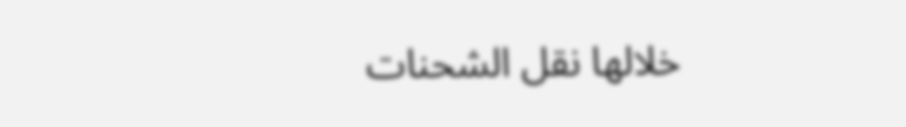خلالها نقل الشحنات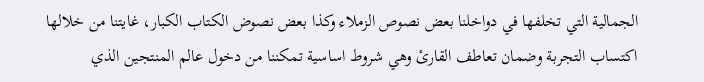الجمالية التي تخلفها في دواخلنا بعض نصوص الزملاء وكذا بعض نصوض الكتاب الكبار، غايتنا من خلالها اكتساب التجربة وضمان تعاطف القارئ وهي شروط اساسية تمكننا من دخول عالم المنتجين الذي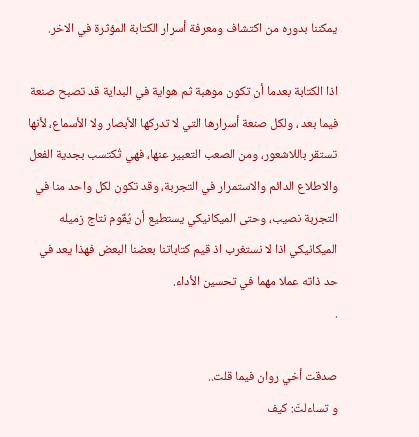يمكننا بدوره من اكتشاف ومعرفة أسرار الكتابة المؤثرة في الاخر.

اذا الكتابة بعدما أن تكون موهبة ثم هواية في البداية قد تصبح صنعة فيما بعد ، ولكل صنعة أسرارها التي لا تدركها الأبصار ولا الأسماع، لأنها تستقر باللاشعور، ومن الصعب التعبير عنها، فهي تُكتسب بجدية الفعل والاطلاع الدائم والاستمرار في التجربة، وقد تكون لكل واحد منا في التجربة نصيب، وحتى الميكانيكي يستطيع أن يُقّوم نتاج زميله الميكانيكي اذا لا نستغرب اذ قيم كتاباتنا بعضنا البعض فهذا يعد في حد ذاته عملا مهما في تحسين الأداء.
.

صدقت أخي روان فيما قلت..
و تساءلتَ: كيف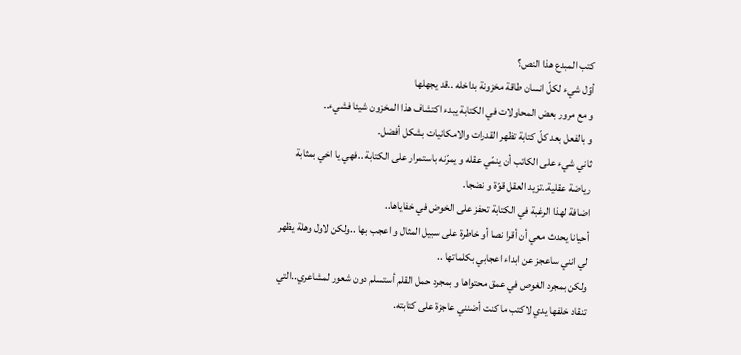كتب المبدع هذا النص؟
أوّل شيء لكلّ انسان طاقة مخزونة بداخله ..قد يجهلها
و مع مرور بعض المحاولات في الكتابة يبدء اكتشاف هذا المخزون شيئا فشيء..
و بالفعل بعد كلّ كتابة تظهر القدرات والامكانيات بشكل أفضل.
ثاني شيء على الكاتب أن ينمّي عقله و يمرّنه باستمرار على الكتابة ..فهي يا اخي بمثابة رياضة عقلية..تزيد العقل قوّة و نضجا.
اضافة لهذا الرغبة في الكتابة تحفز على الخوض في خفاياها..
أحيانا يحدث معي أن أقرا نصا أو خاطرة على سبيل المثال و اعجب بها ..ولكن لاول وهلة يظهر لي انني ساعجز عن ابداء اعجابي بكلماتها ..
ولكن بمجرد الغوص في عمق محتواها و بمجرد حمل القلم أستسلم دون شعور لمشاعري..التي تنقاد خلفها يدي لاكتب ما كنت أضنني عاجزة على كتابته.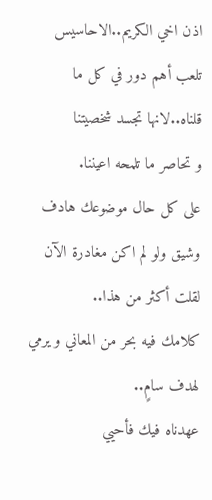اذن اخي الكريم..الاحاسيس تلعب أهم دور في كل ما قلناه..لانها تجسد شخصيتنا
و تحاصر ما تلمحه اعيننا.
على كل حال موضوعك هادف وشيق ولو لم اكن مغادرة الآن لقلت أكثر من هذا..
كلامك فيه بحر من المعاني و يرمي لهدف سامٍ..
عهدناه فيك فأحيي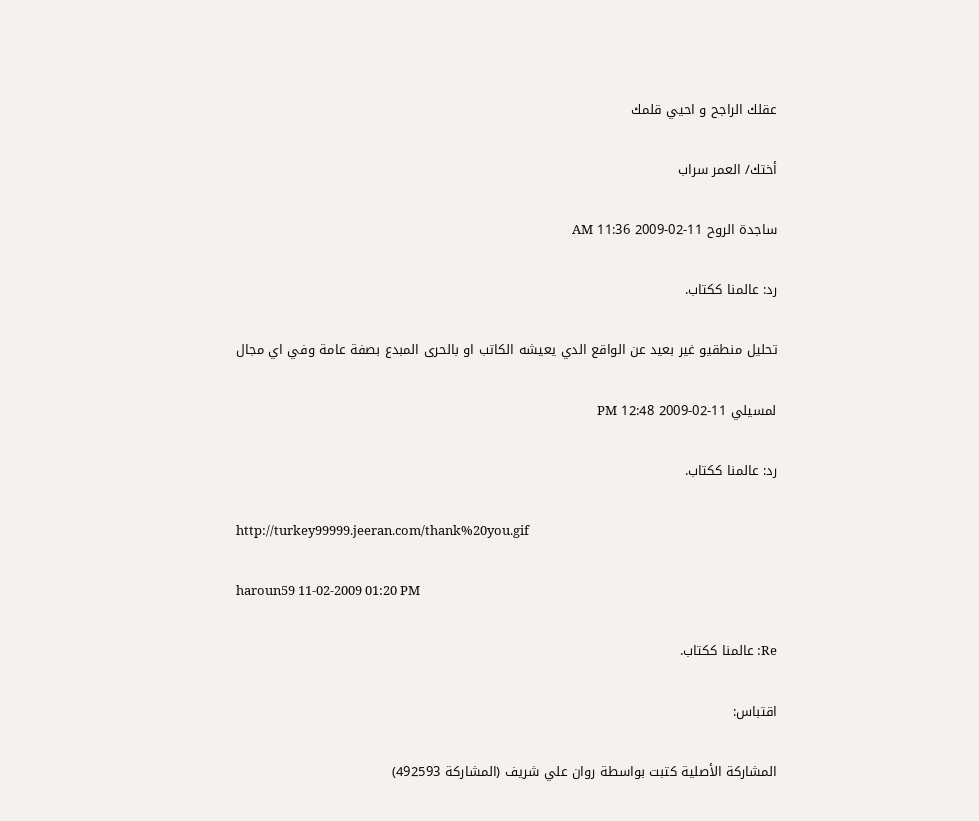عقلك الراجح و احيي قلمك

أختك/ العمر سراب

ساجدة الروح 11-02-2009 11:36 AM

رد: عالمنا ككتاب.

تحليل منطقيو غير بعيد عن الواقع الدي يعيشه الكاتب او بالحرى المبدع بصفة عامة وفي اي مجال

لمسيلي 11-02-2009 12:48 PM

رد: عالمنا ككتاب.

http://turkey99999.jeeran.com/thank%20you.gif

haroun59 11-02-2009 01:20 PM

Re: عالمنا ككتاب.

اقتباس:

المشاركة الأصلية كتبت بواسطة روان علي شريف (المشاركة 492593)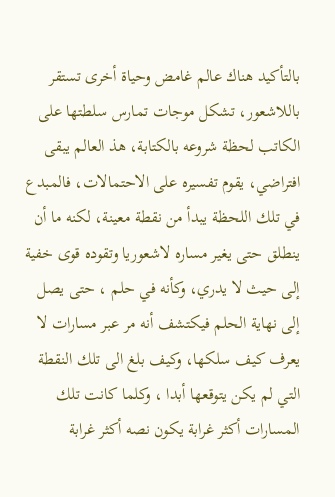بالتأكيد هناك عالم غامض وحياة أخرى تستقر باللاشعور، تشكل موجات تمارس سلطتها على الكاتب لحظة شروعه بالكتابة، هذ العالم يبقى افتراضي، يقوم تفسيره على الاحتمالات، فالمبدع في تلك اللحظة يبدأ من نقطة معينة، لكنه ما أن ينطلق حتى يغير مساره لاشعوريا وتقوده قوى خفية إلى حيث لا يدري، وكأنه في حلم ، حتى يصل إلى نهاية الحلم فيكتشف أنه مر عبر مسارات لا يعرف كيف سلكها، وكيف بلغ الى تلك النقطة التي لم يكن يتوقعها أبدا ، وكلما كانت تلك المسارات أكثر غرابة يكون نصه أكثر غرابة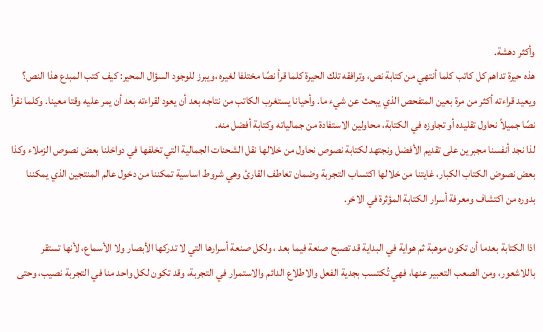وأكثر دهشة.
هذه حيرة تداهم كل كاتب كلما أنتهي من كتابة نص، وترافقه تلك الحيرة كلما قرأ نصًا مختلفا لغيره ،ويبرز للوجود السؤال المحير: كيف كتب المبدع هذا النص؟ ويعيد قراءته أكثر من مرة بعين المتفحص الذي يبحث عن شيء ما. وأحيانا يستغرب الكاتب من نتاجه بعد أن يعود لقراءته بعد أن يمر عليه وقتا معينا. وكلما نقرأ نصًا جميلاً نحاول تقليده أو تجاوزه في الكتابة، محاولين الاستفادة من جمالياته وكتابة أفضل منه.
لذا نجد أنفسنا مجبرين على تقديم الأفضل ونجتهد لكتابة نصوص نحاول من خلالها نقل الشحنات الجمالية التي تخلفها في دواخلنا بعض نصوص الزملاء وكذا بعض نصوض الكتاب الكبار، غايتنا من خلالها اكتساب التجربة وضمان تعاطف القارئ وهي شروط اساسية تمكننا من دخول عالم المنتجين الذي يمكننا بدوره من اكتشاف ومعرفة أسرار الكتابة المؤثرة في الاخر.

اذا الكتابة بعدما أن تكون موهبة ثم هواية في البداية قد تصبح صنعة فيما بعد ، ولكل صنعة أسرارها التي لا تدركها الأبصار ولا الأسماع، لأنها تستقر باللاشعور، ومن الصعب التعبير عنها، فهي تُكتسب بجدية الفعل والاطلاع الدائم والاستمرار في التجربة، وقد تكون لكل واحد منا في التجربة نصيب، وحتى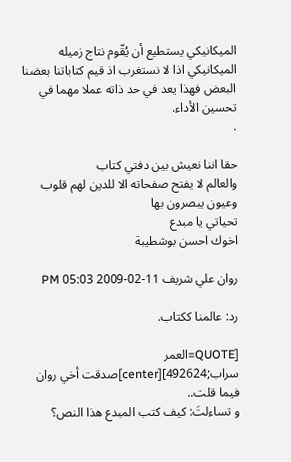الميكانيكي يستطيع أن يُقّوم نتاج زميله الميكانيكي اذا لا نستغرب اذ قيم كتاباتنا بعضنا البعض فهذا يعد في حد ذاته عملا مهما في تحسين الأداء.
.

حقا اننا نعيش بين دفتي كتاب
والعالم لا يفتح صفحاته الا للدين لهم قلوب وعيون يبصرون بها
تحياتي يا مبدع
اخوك احسن بوشطيبة

روان علي شريف 11-02-2009 05:03 PM

رد: عالمنا ككتاب.

[QUOTE=العمر سراب;492624][center]صدقت أخي روان فيما قلت..
و تساءلتَ: كيف كتب المبدع هذا النص؟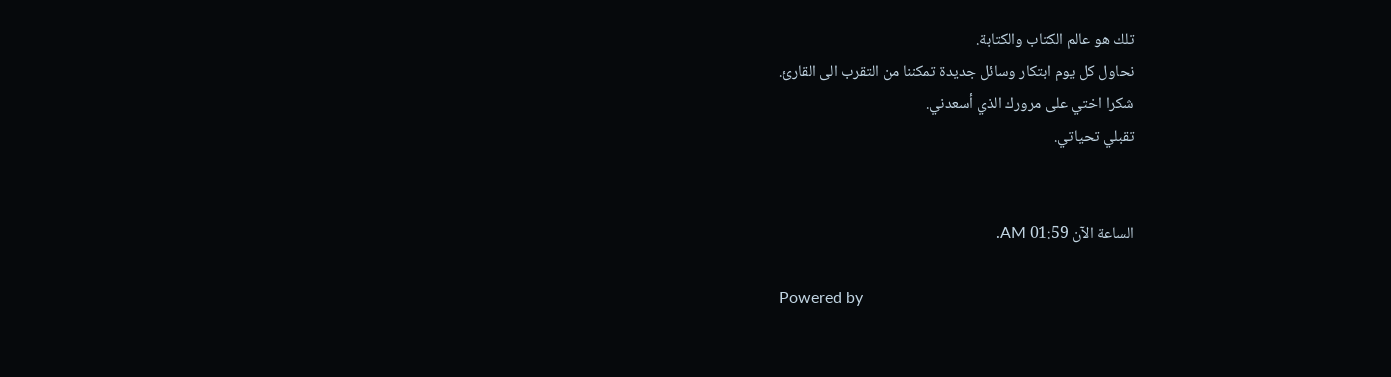تلك هو عالم الكتاب والكتابة.
نحاول كل يوم ابتكار وسائل جديدة تمكننا من التقرب الى القارئ.
شكرا اختي على مرورك الذي أسعدني.
تقبلي تحياتي.


الساعة الآن 01:59 AM.

Powered by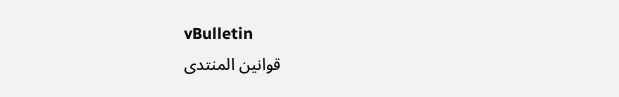vBulletin
قوانين المنتدى